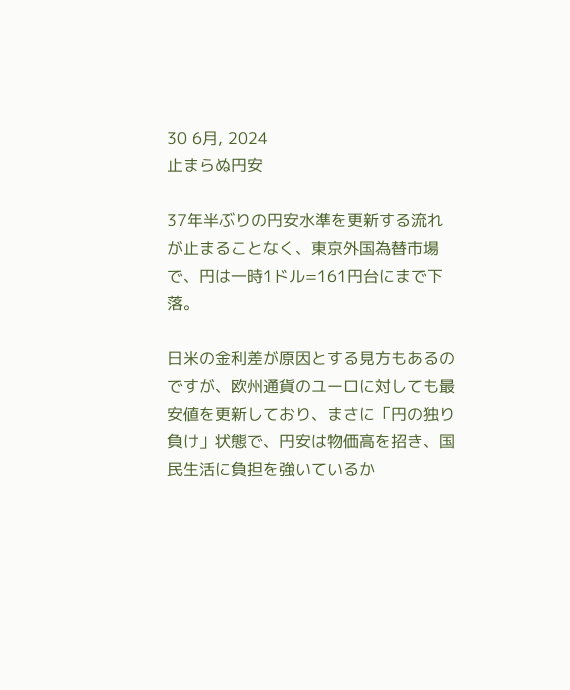30 6月, 2024
止まらぬ円安

37年半ぶりの円安水準を更新する流れが止まることなく、東京外国為替市場で、円は一時1ドル=161円台にまで下落。

日米の金利差が原因とする見方もあるのですが、欧州通貨のユーロに対しても最安値を更新しており、まさに「円の独り負け」状態で、円安は物価高を招き、国民生活に負担を強いているか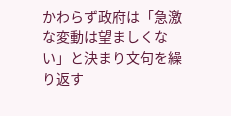かわらず政府は「急激な変動は望ましくない」と決まり文句を繰り返す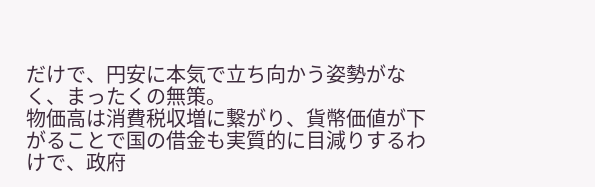だけで、円安に本気で立ち向かう姿勢がなく、まったくの無策。
物価高は消費税収増に繋がり、貨幣価値が下がることで国の借金も実質的に目減りするわけで、政府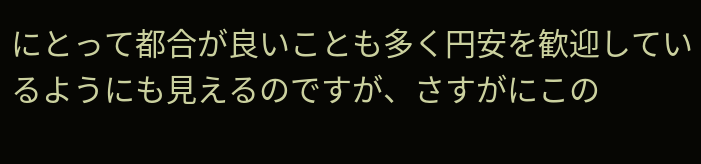にとって都合が良いことも多く円安を歓迎しているようにも見えるのですが、さすがにこの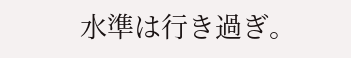水準は行き過ぎ。